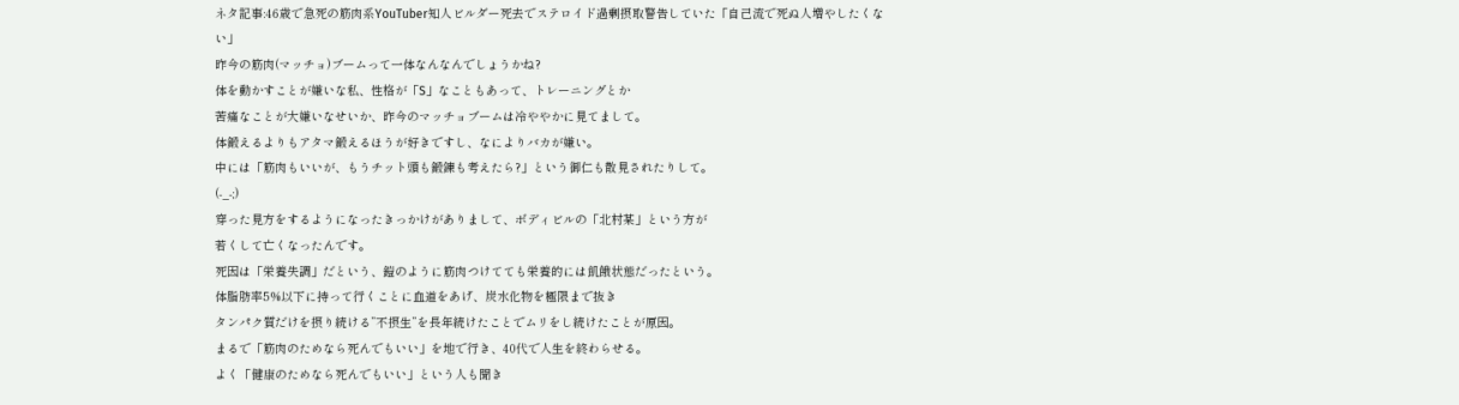ネタ記事:46歳で急死の筋肉系YouTuber知人ビルダー死去でステロイド過剰摂取警告していた「自己流で死ぬ人増やしたくない」
昨今の筋肉(マッチョ)ブームって一体なんなんでしょうかね?
体を動かすことが嫌いな私、性格が「S」なこともあって、トレーニングとか
苦痛なことが大嫌いなせいか、昨今のマッチョブームは冷ややかに見てまして。
体鍛えるよりもアタマ鍛えるほうが好きですし、なによりバカが嫌い。
中には「筋肉もいいが、もうチット頭も鍛錬も考えたら?」という御仁も散見されたりして。
(-_-;)
穿った見方をするようになったきっかけがありまして、ボディビルの「北村某」という方が
若くして亡くなったんです。
死因は「栄養失調」だという、鎧のように筋肉つけてても栄養的には飢餓状態だったという。
体脂肪率5%以下に持って行くことに血道をあげ、炭水化物を極限まで抜き
タンパク質だけを摂り続ける”不摂生”を長年続けたことでムリをし続けたことが原因。
まるで「筋肉のためなら死んでもいい」を地で行き、40代で人生を終わらせる。
よく「健康のためなら死んでもいい」という人も聞き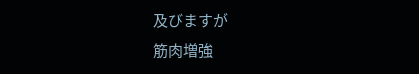及びますが
筋肉増強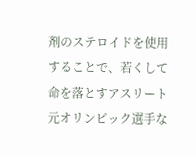剤のステロイドを使用することで、若くして命を落とすアスリート
元オリンピック選手な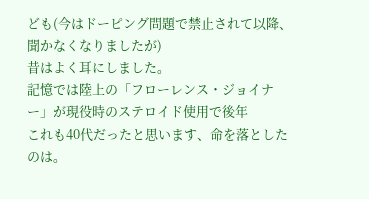ども(今はドーピング問題で禁止されて以降、聞かなくなりましたが)
昔はよく耳にしました。
記憶では陸上の「フローレンス・ジョイナー」が現役時のステロイド使用で後年
これも40代だったと思います、命を落としたのは。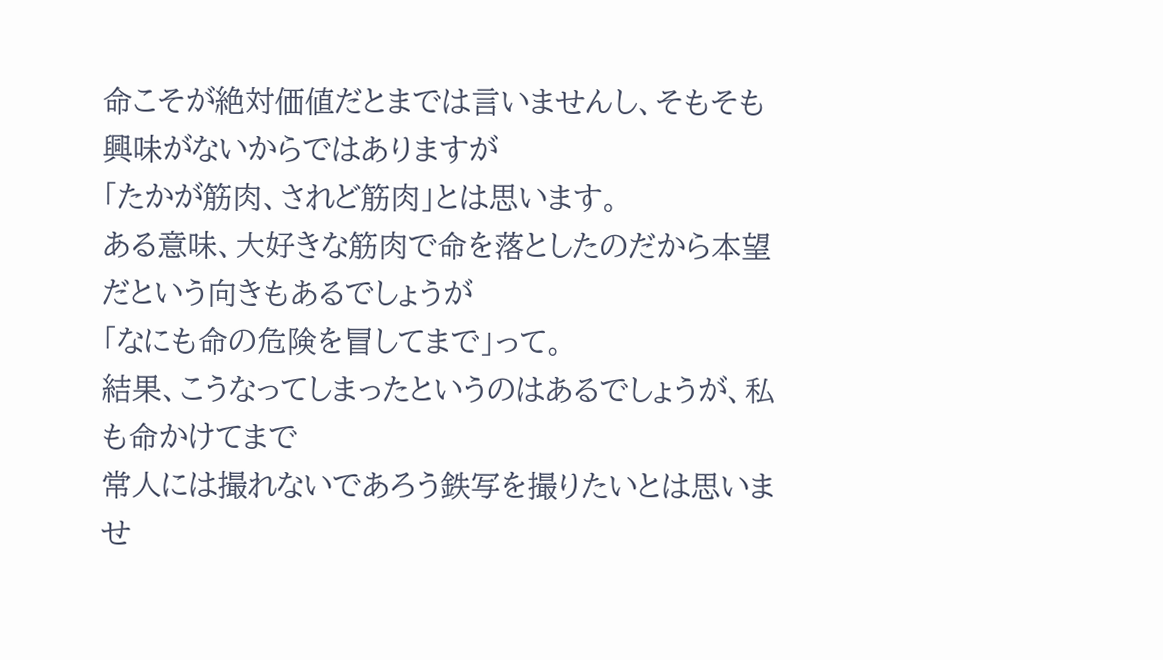命こそが絶対価値だとまでは言いませんし、そもそも興味がないからではありますが
「たかが筋肉、されど筋肉」とは思います。
ある意味、大好きな筋肉で命を落としたのだから本望だという向きもあるでしょうが
「なにも命の危険を冒してまで」って。
結果、こうなってしまったというのはあるでしょうが、私も命かけてまで
常人には撮れないであろう鉄写を撮りたいとは思いませ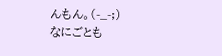んもん。(-_-;)
なにごとも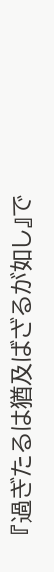『過ぎたるは猶及ばざるが如し』で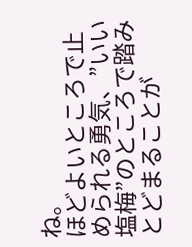ね。
ほどよいところで止められる勇気、”いい塩梅”のところで踏みとどまることが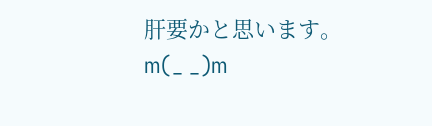肝要かと思います。
m(_ _)m